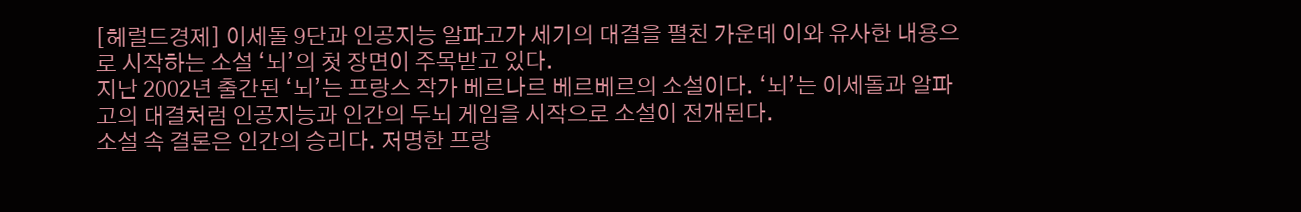[헤럴드경제] 이세돌 9단과 인공지능 알파고가 세기의 대결을 펼친 가운데 이와 유사한 내용으로 시작하는 소설 ‘뇌’의 첫 장면이 주목받고 있다.
지난 2002년 출간된 ‘뇌’는 프랑스 작가 베르나르 베르베르의 소설이다. ‘뇌’는 이세돌과 알파고의 대결처럼 인공지능과 인간의 두뇌 게임을 시작으로 소설이 전개된다.
소설 속 결론은 인간의 승리다. 저명한 프랑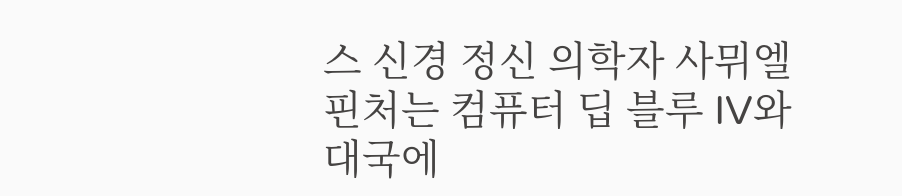스 신경 정신 의학자 사뮈엘 핀처는 컴퓨터 딥 블루 IV와 대국에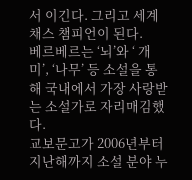서 이긴다. 그리고 세계 채스 챔피언이 된다.
베르베르는 ‘뇌’와 ‘ 개미’, ‘나무’ 등 소설을 통해 국내에서 가장 사랑받는 소설가로 자리매김했다.
교보문고가 2006년부터 지난해까지 소설 분야 누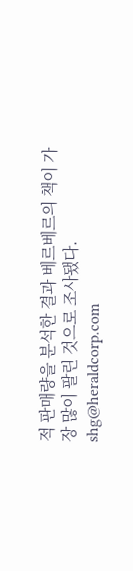적 판매량을 분석한 결과 베르베르의 책이 가장 많이 팔린 것으로 조사됐다.
shg@heraldcorp.com